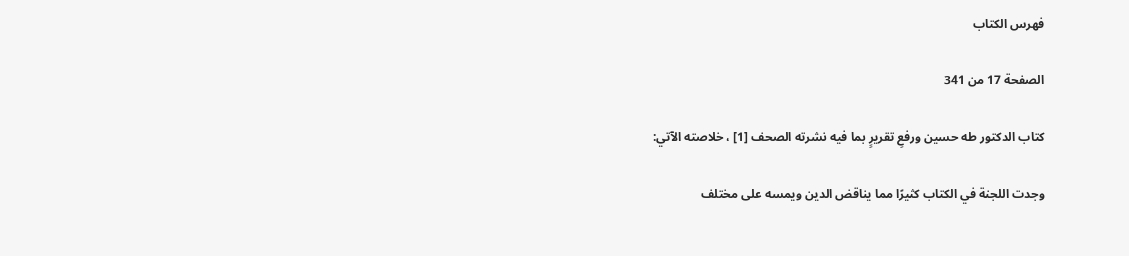فهرس الكتاب

الصفحة 17 من 341

كتاب الدكتور طه حسين ورفعِ تقريرٍ بما فيه نشرته الصحف [1] ، خلاصته الآتي:

وجدت اللجنة في الكتاب كثيرًا مما يناقض الدين ويمسه على مختلف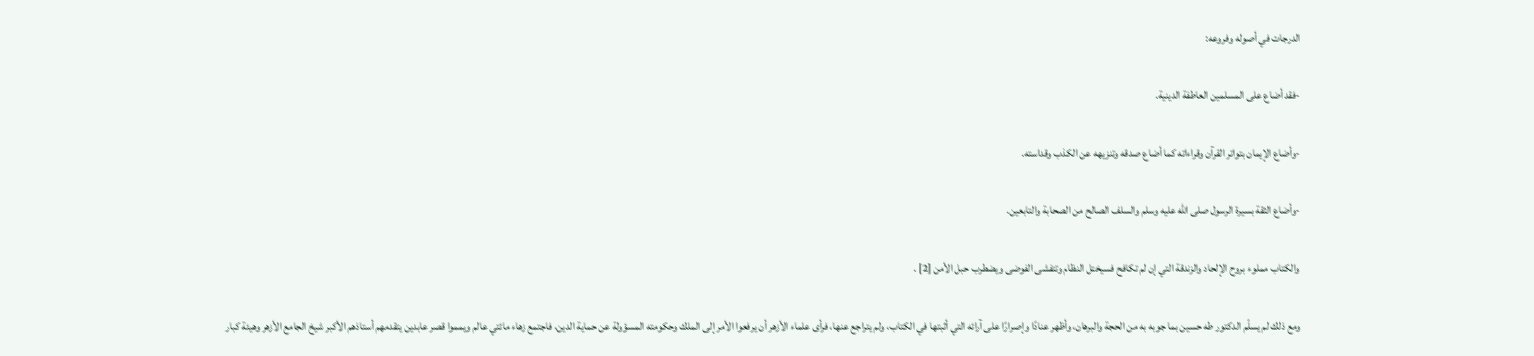الدرجات في أصوله وفروعه:

-فقد أضاع على المسلمين العاطفة الدينية.

-وأضاع الإيمان بتواتر القرآن وقراءاته كما أضاع صدقه وتنزيهه عن الكذب وقداسته.

-وأضاع الثقة بسيرة الرسول صلى الله عليه وسلم والسلف الصالح من الصحابة والتابعين.

والكتاب مملوء بروح الإلحاد والزندقة التي إن لم تكافح فسيختل النظام وتتفشى الفوضى ويضطرب حبل الأمن [2] .

ومع ذلك لم يسلّم الدكتور طه حسين بما جوبه به من الحجة والبرهان، وأظهر عنادًا وإصرارًا على آرائه التي أثبتها في الكتاب، ولم يتراجع عنها، فرأى علماء الأزهر أن يرفعوا الأمر إلى الملك وحكومته المسؤولة عن حماية الدين، فاجتمع زهاء مائتي عالم ويمموا قصر عابدين يتقدمهم أستاذهم الأكبر شيخ الجامع الأزهر وهيئة كبار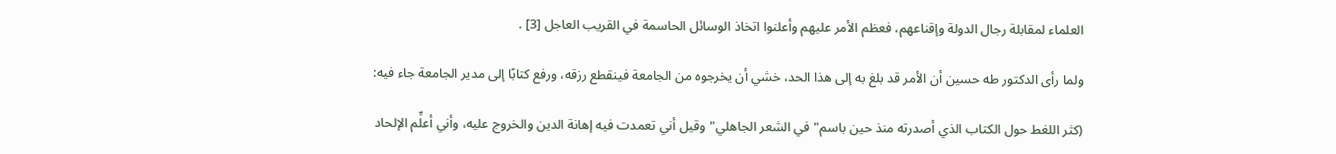العلماء لمقابلة رجال الدولة وإقناعهم، فعظم الأمر عليهم وأعلنوا اتخاذ الوسائل الحاسمة في القريب العاجل [3] .

ولما رأى الدكتور طه حسين أن الأمر قد بلغ به إلى هذا الحد، خشي أن يخرجوه من الجامعة فينقطع رزقه، ورفع كتابًا إلى مدير الجامعة جاء فيه:

(كثر اللغط حول الكتاب الذي أصدرته منذ حين باسم"في الشعر الجاهلي"وقيل أني تعمدت فيه إهانة الدين والخروج عليه، وأني أعلِّم الإلحاد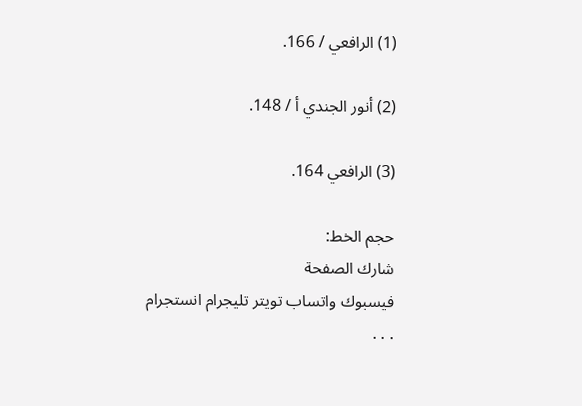(1) الرافعي / 166.

(2) أنور الجندي أ / 148.

(3) الرافعي 164.

حجم الخط:
شارك الصفحة
فيسبوك واتساب تويتر تليجرام انستجرام
. . .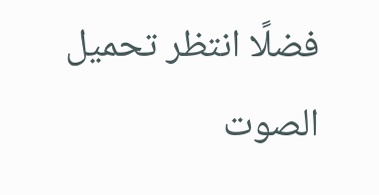فضلًا انتظر تحميل الصوت